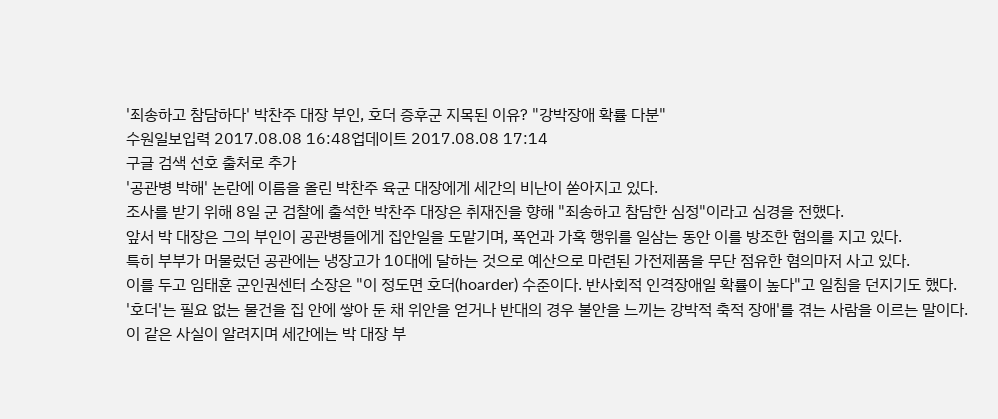'죄송하고 참담하다' 박찬주 대장 부인, 호더 증후군 지목된 이유? "강박장애 확률 다분"
수원일보입력 2017.08.08 16:48업데이트 2017.08.08 17:14
구글 검색 선호 출처로 추가
'공관병 박해' 논란에 이름을 올린 박찬주 육군 대장에게 세간의 비난이 쏟아지고 있다.
조사를 받기 위해 8일 군 검찰에 출석한 박찬주 대장은 취재진을 향해 "죄송하고 참담한 심정"이라고 심경을 전했다.
앞서 박 대장은 그의 부인이 공관병들에게 집안일을 도맡기며, 폭언과 가혹 행위를 일삼는 동안 이를 방조한 혐의를 지고 있다.
특히 부부가 머물렀던 공관에는 냉장고가 10대에 달하는 것으로 예산으로 마련된 가전제품을 무단 점유한 혐의마저 사고 있다.
이를 두고 임태훈 군인권센터 소장은 "이 정도면 호더(hoarder) 수준이다. 반사회적 인격장애일 확률이 높다"고 일침을 던지기도 했다.
'호더'는 필요 없는 물건을 집 안에 쌓아 둔 채 위안을 얻거나 반대의 경우 불안을 느끼는 강박적 축적 장애'를 겪는 사람을 이르는 말이다.
이 같은 사실이 알려지며 세간에는 박 대장 부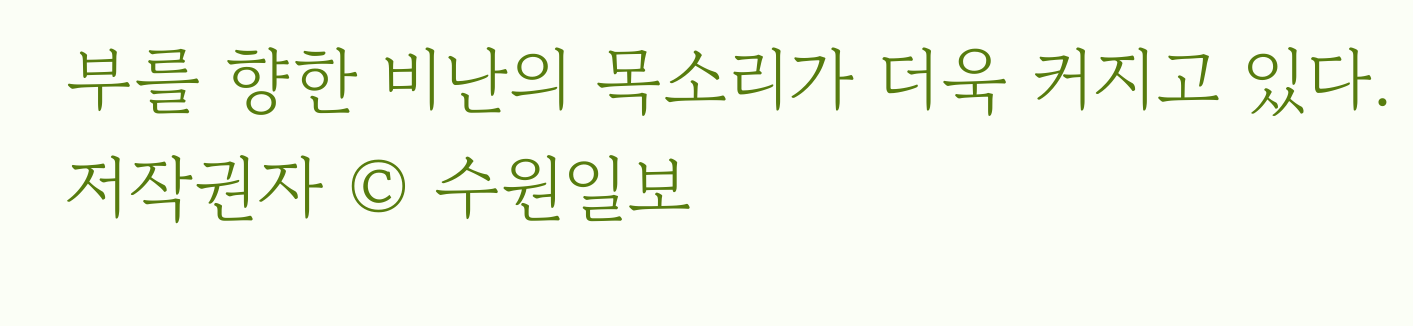부를 향한 비난의 목소리가 더욱 커지고 있다.
저작권자 © 수원일보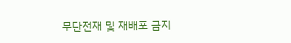무단전재 및 재배포 금지